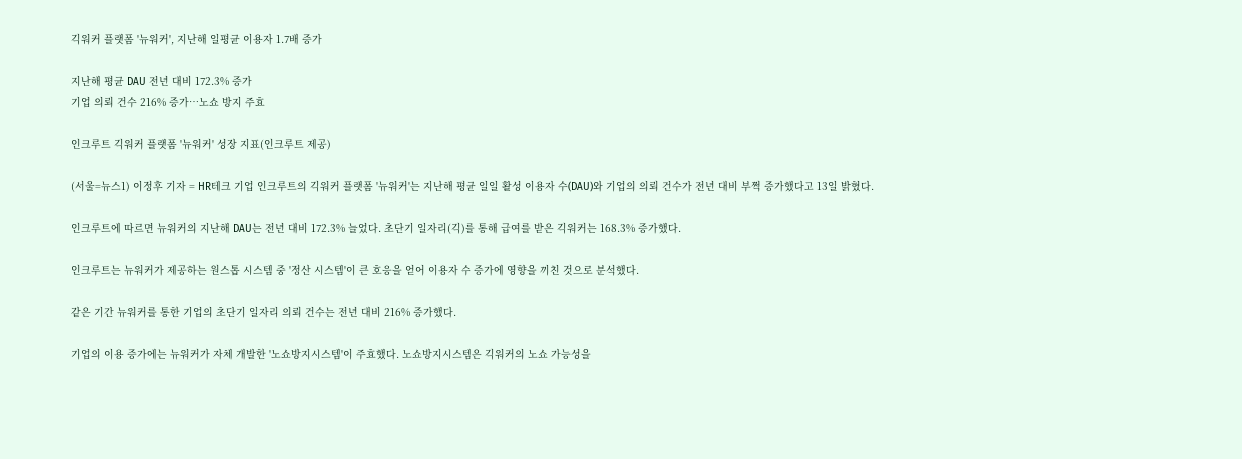긱워커 플랫폼 '뉴워커', 지난해 일평균 이용자 1.7배 증가

지난해 평균 DAU 전년 대비 172.3% 증가
기업 의뢰 건수 216% 증가…노쇼 방지 주효

인크루트 긱워커 플랫폼 '뉴워커' 성장 지표(인크루트 제공)

(서울=뉴스1) 이정후 기자 = HR테크 기업 인크루트의 긱워커 플랫폼 '뉴워커'는 지난해 평균 일일 활성 이용자 수(DAU)와 기업의 의뢰 건수가 전년 대비 부쩍 증가했다고 13일 밝혔다.

인크루트에 따르면 뉴워커의 지난해 DAU는 전년 대비 172.3% 늘었다. 초단기 일자리(긱)를 통해 급여를 받은 긱워커는 168.3% 증가했다.

인크루트는 뉴워커가 제공하는 원스톱 시스템 중 '정산 시스템'이 큰 호응을 얻어 이용자 수 증가에 영향을 끼친 것으로 분석했다.

같은 기간 뉴워커를 통한 기업의 초단기 일자리 의뢰 건수는 전년 대비 216% 증가했다.

기업의 이용 증가에는 뉴워커가 자체 개발한 '노쇼방지시스템'이 주효했다. 노쇼방지시스템은 긱워커의 노쇼 가능성을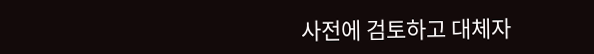사전에 검토하고 대체자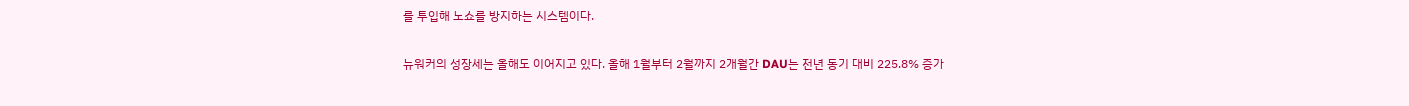를 투입해 노쇼를 방지하는 시스템이다.

뉴워커의 성장세는 올해도 이어지고 있다. 올해 1월부터 2월까지 2개월간 DAU는 전년 동기 대비 225.8% 증가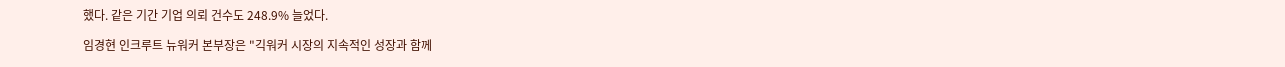했다. 같은 기간 기업 의뢰 건수도 248.9% 늘었다.

임경현 인크루트 뉴워커 본부장은 "긱워커 시장의 지속적인 성장과 함께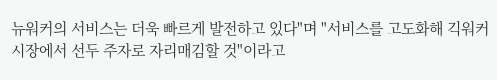뉴워커의 서비스는 더욱 빠르게 발전하고 있다"며 "서비스를 고도화해 긱워커 시장에서 선두 주자로 자리매김할 것"이라고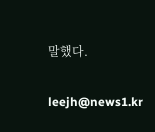말했다.

leejh@news1.kr